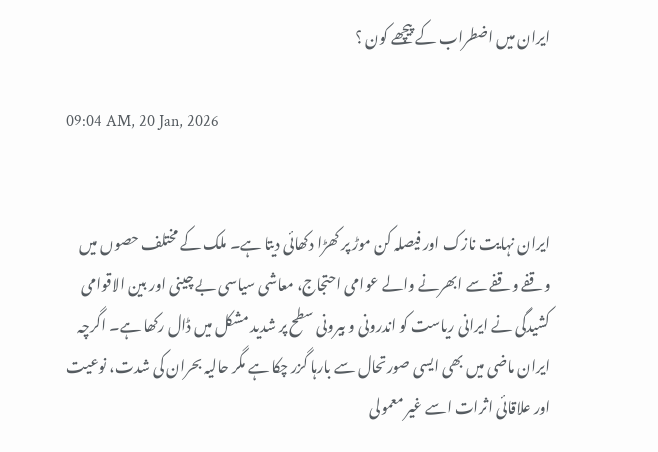ایران میں اضطراب کے پیچھے کون ؟

09:04 AM, 20 Jan, 2026


ایران نہایت نازک اور فیصلہ کن موڑ پر کھڑا دکھائی دیتا ہے۔ ملک کے مختلف حصوں میں وقفے وقفے سے ابھرنے والے عوامی احتجاج، معاشی سیاسی بے چینی اور بین الاقوامی کشیدگی نے ایرانی ریاست کو اندرونی و بیرونی سطح پر شدید مشکل میں ڈال رکھا ہے۔ اگرچہ ایران ماضی میں بھی ایسی صورتحال سے بارہا گزر چکا ہے مگر حالیہ بحران کی شدت، نوعیت اور علاقائی اثرات اسے غیر معمولی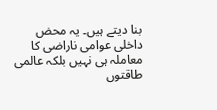بنا دیتے ہیں۔ یہ محض داخلی عوامی ناراضی کا معاملہ ہی نہیں بلکہ عالمی طاقتوں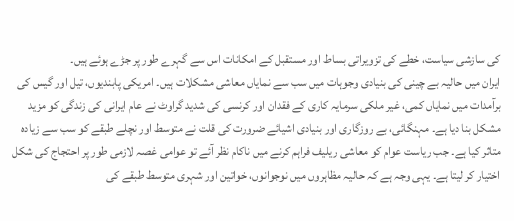کی سازشی سیاست، خطے کی تزویراتی بساط اور مستقبل کے امکانات اس سے گہرے طور پر جڑے ہوئے ہیں۔
ایران میں حالیہ بے چینی کی بنیادی وجوہات میں سب سے نمایاں معاشی مشکلات ہیں۔ امریکی پابندیوں، تیل اور گیس کی برآمدات میں نمایاں کمی، غیر ملکی سرمایہ کاری کے فقدان اور کرنسی کی شدید گراوٹ نے عام ایرانی کی زندگی کو مزید مشکل بنا دیا ہے۔ مہنگائی، بے روزگاری اور بنیادی اشیائے ضرورت کی قلت نے متوسط اور نچلے طبقے کو سب سے زیادہ متاثر کیا ہے۔ جب ریاست عوام کو معاشی ریلیف فراہم کرنے میں ناکام نظر آئے تو عوامی غصہ لازمی طور پر احتجاج کی شکل اختیار کر لیتا ہے۔ یہی وجہ ہے کہ حالیہ مظاہروں میں نوجوانوں، خواتین اور شہری متوسط طبقے کی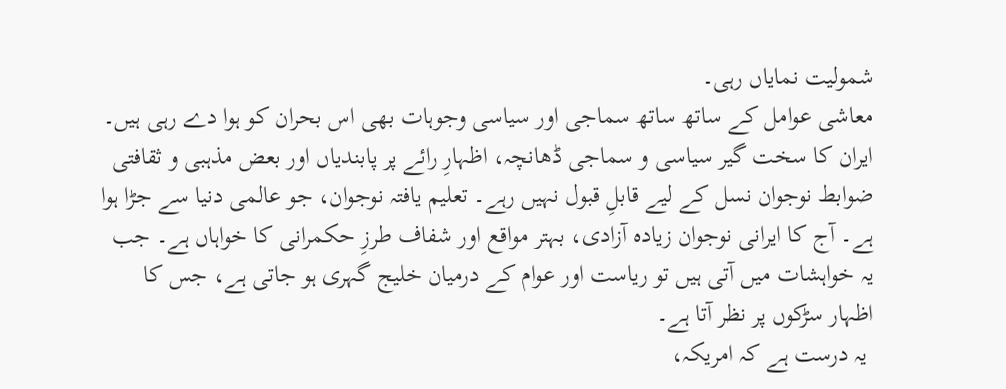شمولیت نمایاں رہی۔
معاشی عوامل کے ساتھ ساتھ سماجی اور سیاسی وجوہات بھی اس بحران کو ہوا دے رہی ہیں۔ ایران کا سخت گیر سیاسی و سماجی ڈھانچہ، اظہارِ رائے پر پابندیاں اور بعض مذہبی و ثقافتی ضوابط نوجوان نسل کے لیے قابلِ قبول نہیں رہے۔ تعلیم یافتہ نوجوان، جو عالمی دنیا سے جڑا ہوا ہے۔ آج کا ایرانی نوجوان زیادہ آزادی، بہتر مواقع اور شفاف طرزِ حکمرانی کا خواہاں ہے۔ جب یہ خواہشات میں آتی ہیں تو ریاست اور عوام کے درمیان خلیج گہری ہو جاتی ہے، جس کا اظہار سڑکوں پر نظر آتا ہے۔
 یہ درست ہے کہ امریکہ،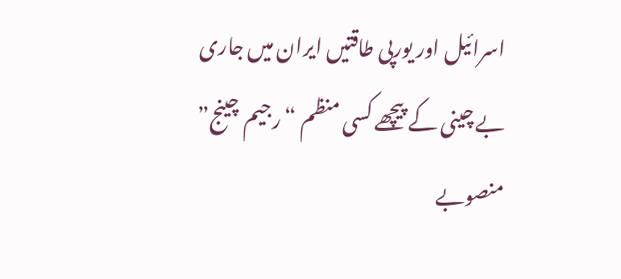اسرائیل اور یورپی طاقتیں ایران میں جاری بے چینی کے پیچھے کسی منظم “رجیم چینج” منصوبے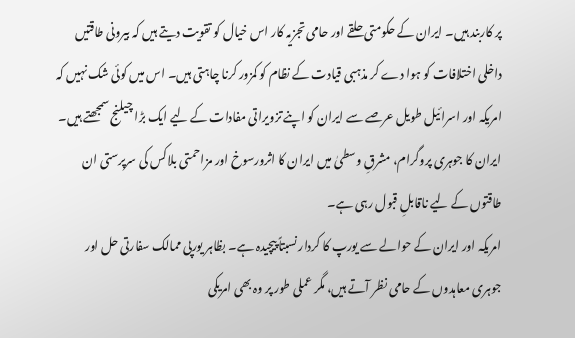پر کاربند ہیں۔ ایران کے حکومتی حلقے اور حامی تجزیہ کار اس خیال کو تقویت دیتے ہیں کہ بیرونی طاقتیں داخلی اختلافات کو ہوا دے کر مذہبی قیادت کے نظام کو کمزور کرنا چاہتی ہیں۔ اس میں کوئی شک نہیں کہ امریکہ اور اسرائیل طویل عرصے سے ایران کو اپنے تزویراتی مفادات کے لیے ایک بڑا چیلنج سمجھتے ہیں۔ ایران کا جوہری پروگرام، مشرقِ وسطیٰ میں ایران کا اثرورسوخ اور مزاحمتی بلاکس کی سرپرستی ان طاقتوں کے لیے ناقابلِ قبول رہی ہے۔
امریکہ اور ایران کے حوالے سے یورپ کا کردار نسبتاً پیچیدہ ہے۔ بظاہر یورپی ممالک سفارتی حل اور جوہری معاہدوں کے حامی نظر آتے ہیں، مگر عملی طور پر وہ بھی امریکی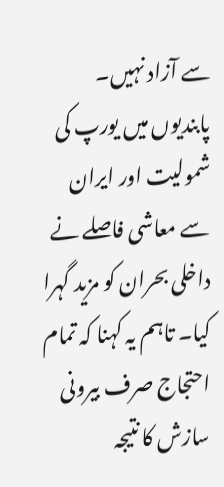سے آزاد نہیں۔ پابندیوں میں یورپ کی شمولیت اور ایران سے معاشی فاصلے نے داخلی بحران کو مزید گہرا کیا۔ تاہم یہ کہنا کہ تمام احتجاج صرف بیرونی سازش کا نتیجہ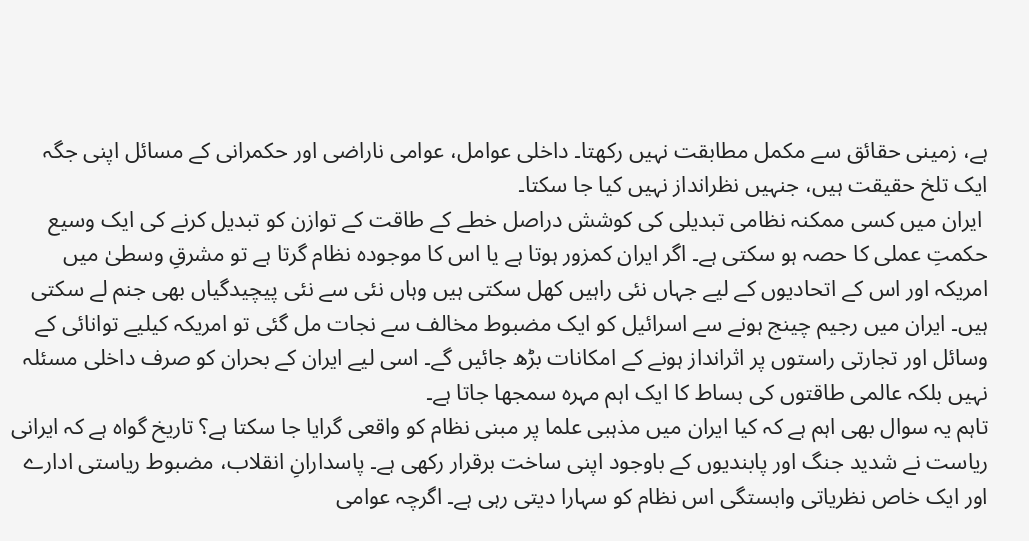ہے، زمینی حقائق سے مکمل مطابقت نہیں رکھتا۔ داخلی عوامل، عوامی ناراضی اور حکمرانی کے مسائل اپنی جگہ ایک تلخ حقیقت ہیں، جنہیں نظرانداز نہیں کیا جا سکتا۔
 ایران میں کسی ممکنہ نظامی تبدیلی کی کوشش دراصل خطے کے طاقت کے توازن کو تبدیل کرنے کی ایک وسیع حکمتِ عملی کا حصہ ہو سکتی ہے۔ اگر ایران کمزور ہوتا ہے یا اس کا موجودہ نظام گرتا ہے تو مشرقِ وسطیٰ میں امریکہ اور اس کے اتحادیوں کے لیے جہاں نئی راہیں کھل سکتی ہیں وہاں نئی سے نئی پیچیدگیاں بھی جنم لے سکتی ہیں۔ ایران میں رجیم چینج ہونے سے اسرائیل کو ایک مضبوط مخالف سے نجات مل گئی تو امریکہ کیلیے توانائی کے وسائل اور تجارتی راستوں پر اثرانداز ہونے کے امکانات بڑھ جائیں گے۔ اسی لیے ایران کے بحران کو صرف داخلی مسئلہ نہیں بلکہ عالمی طاقتوں کی بساط کا ایک اہم مہرہ سمجھا جاتا ہے۔
تاہم یہ سوال بھی اہم ہے کہ کیا ایران میں مذہبی علما پر مبنی نظام کو واقعی گرایا جا سکتا ہے؟ تاریخ گواہ ہے کہ ایرانی ریاست نے شدید جنگ اور پابندیوں کے باوجود اپنی ساخت برقرار رکھی ہے۔ پاسدارانِ انقلاب، مضبوط ریاستی ادارے اور ایک خاص نظریاتی وابستگی اس نظام کو سہارا دیتی رہی ہے۔ اگرچہ عوامی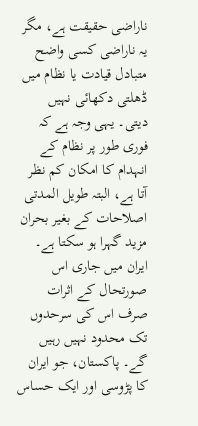ناراضی حقیقت ہے، مگر یہ ناراضی کسی واضح متبادل قیادت یا نظام میں ڈھلتی دکھائی نہیں دیتی۔ یہی وجہ ہے کہ فوری طور پر نظام کے انہدام کا امکان کم نظر آتا ہے، البتہ طویل المدتی اصلاحات کے بغیر بحران مزید گہرا ہو سکتا ہے۔
ایران میں جاری اس صورتحال کے اثرات صرف اس کی سرحدوں تک محدود نہیں رہیں گے۔ پاکستان، جو ایران کا پڑوسی اور ایک حساس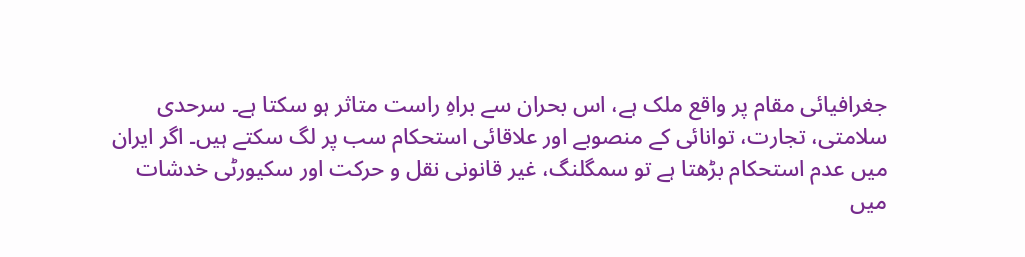جغرافیائی مقام پر واقع ملک ہے، اس بحران سے براہِ راست متاثر ہو سکتا ہے۔ سرحدی سلامتی، تجارت، توانائی کے منصوبے اور علاقائی استحکام سب پر لگ سکتے ہیں۔ اگر ایران میں عدم استحکام بڑھتا ہے تو سمگلنگ، غیر قانونی نقل و حرکت اور سکیورٹی خدشات میں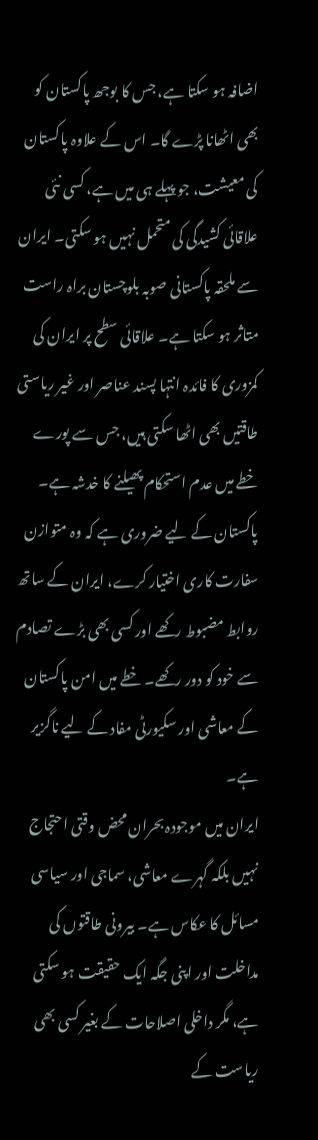اضافہ ہو سکتا ہے، جس کا بوجھ پاکستان کو بھی اٹھانا پڑے گا۔ اس کے علاوہ پاکستان کی معیشت، جو پہلے ہی میں ہے، کسی نئی علاقائی کشیدگی کی متحمل نہیں ہو سکتی۔ ایران سے ملحقہ پاکستانی صوبہ بلوچستان براہ راست متاثر ہو سکتا ہے۔ علاقائی سطح پر ایران کی کمزوری کا فائدہ انتہا پسند عناصر اور غیر ریاستی طاقتیں بھی اٹھا سکتی ہیں، جس سے پورے خطے میں عدم استحکام پھیلنے کا خدشہ ہے۔ پاکستان کے لیے ضروری ہے کہ وہ متوازن سفارت کاری اختیار کرے، ایران کے ساتھ روابط مضبوط رکھے اور کسی بھی بڑے تصادم سے خود کو دور رکھے۔ خطے میں امن پاکستان کے معاشی اور سکیورٹی مفاد کے لیے ناگزیر ہے۔
ایران میں موجودہ بحران محض وقتی احتجاج نہیں بلکہ گہرے معاشی، سماجی اور سیاسی مسائل کا عکاس ہے۔ بیرونی طاقتوں کی مداخلت اور اپنی جگہ ایک حقیقت ہو سکتی ہے، مگر داخلی اصلاحات کے بغیر کسی بھی ریاست کے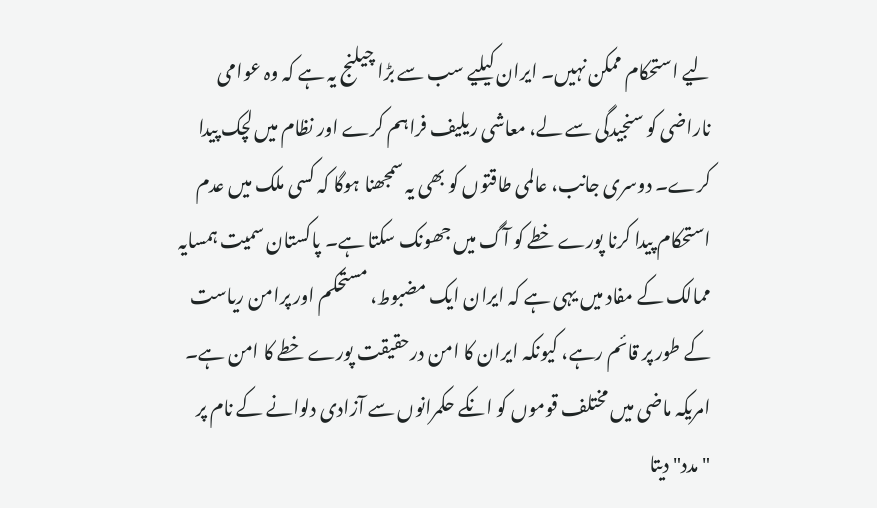لیے استحکام ممکن نہیں۔ ایران کیلیے سب سے بڑا چیلنج یہ ہے کہ وہ عوامی ناراضی کو سنجیدگی سے لے، معاشی ریلیف فراہم کرے اور نظام میں لچک پیدا کرے۔ دوسری جانب، عالمی طاقتوں کو بھی یہ سمجھنا ہوگا کہ کسی ملک میں عدم استحکام پیدا کرنا پورے خطے کو آگ میں جھونک سکتا ہے۔ پاکستان سمیت ہمسایہ ممالک کے مفاد میں یہی ہے کہ ایران ایک مضبوط، مستحکم اور پرامن ریاست کے طور پر قائم رہے، کیونکہ ایران کا امن درحقیقت پورے خطے کا امن ہے۔ امریکہ ماضی میں مختلف قوموں کو انکے حکمرانوں سے آزادی دلوانے کے نام پر "مدد" دیتا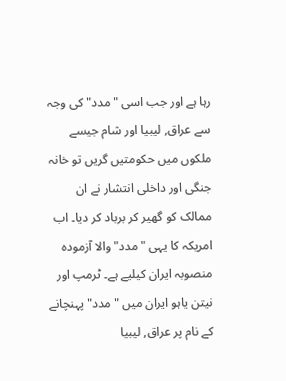رہا ہے اور جب اسی "مدد" کی وجہ سے عراق, لیبیا اور شام جیسے ملکوں میں حکومتیں گریں تو خانہ جنگی اور داخلی انتشار نے ان ممالک کو گھیر کر برباد کر دیا۔ اب امریکہ کا یہی "مدد" والا آزمودہ منصوبہ ایران کیلیے ہے۔ ٹرمپ اور نیتن یاہو ایران میں "مدد" پہنچانے کے نام پر عراق, لیبیا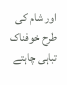اور شام کی طرح خوفناک تباہی چاہتے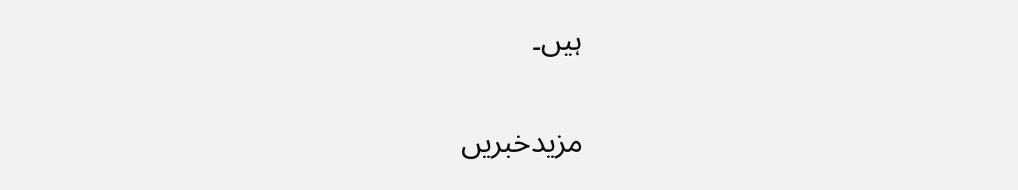ہیں۔

مزیدخبریں